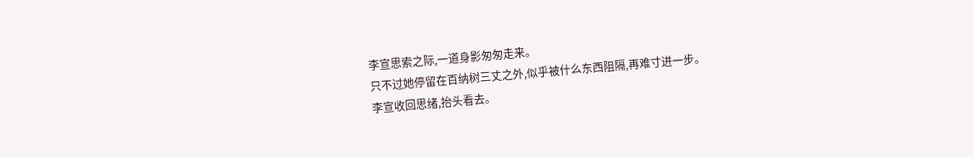李宣思索之际,一道身影匆匆走来。
只不过她停留在百纳树三丈之外,似乎被什么东西阻隔,再难寸进一步。
李宣收回思绪,抬头看去。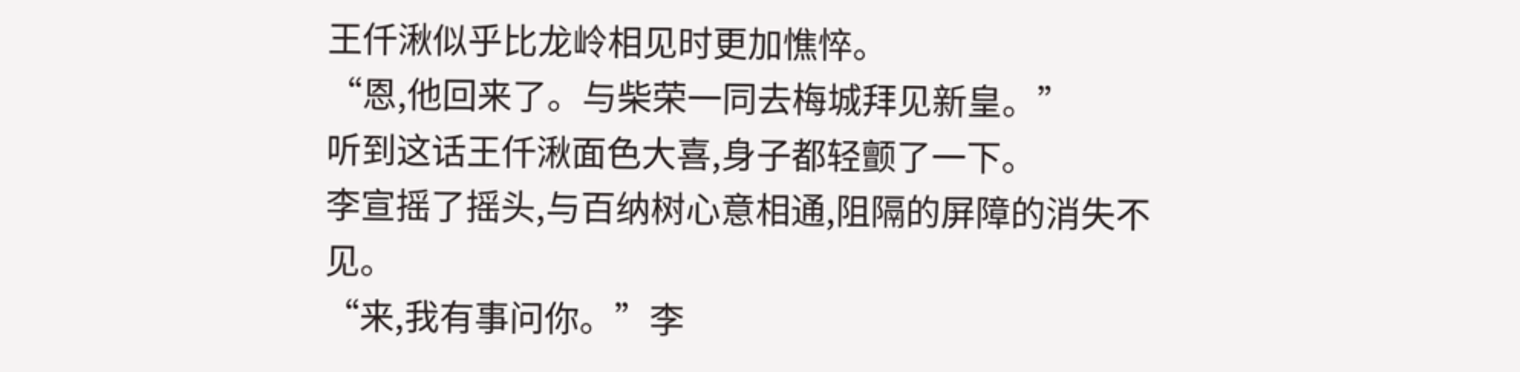王仟湫似乎比龙岭相见时更加憔悴。
“恩,他回来了。与柴荣一同去梅城拜见新皇。”
听到这话王仟湫面色大喜,身子都轻颤了一下。
李宣摇了摇头,与百纳树心意相通,阻隔的屏障的消失不见。
“来,我有事问你。”李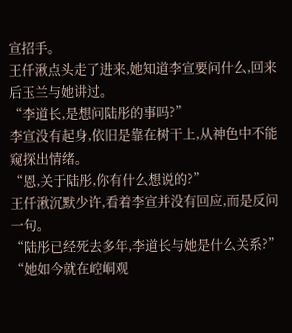宣招手。
王仟湫点头走了进来,她知道李宣要问什么,回来后玉兰与她讲过。
“李道长,是想问陆彤的事吗?”
李宣没有起身,依旧是靠在树干上,从神色中不能窥探出情绪。
“恩,关于陆彤,你有什么想说的?”
王仟湫沉默少许,看着李宣并没有回应,而是反问一句。
“陆彤已经死去多年,李道长与她是什么关系?”
“她如今就在崆峒观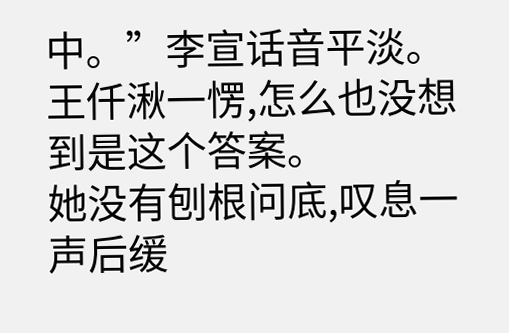中。”李宣话音平淡。
王仟湫一愣,怎么也没想到是这个答案。
她没有刨根问底,叹息一声后缓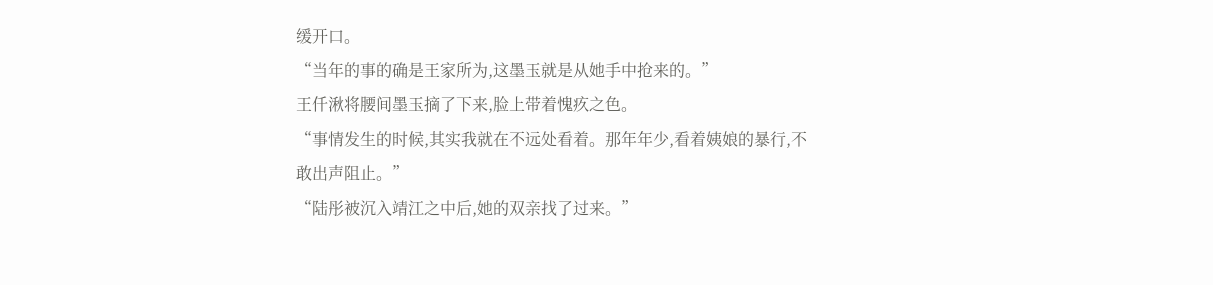缓开口。
“当年的事的确是王家所为,这墨玉就是从她手中抢来的。”
王仟湫将腰间墨玉摘了下来,脸上带着愧疚之色。
“事情发生的时候,其实我就在不远处看着。那年年少,看着姨娘的暴行,不敢出声阻止。”
“陆彤被沉入靖江之中后,她的双亲找了过来。”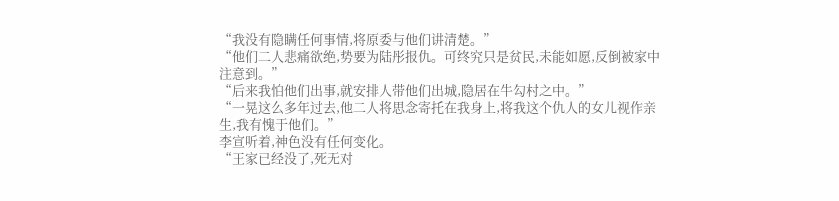“我没有隐瞒任何事情,将原委与他们讲清楚。”
“他们二人悲痛欲绝,势要为陆彤报仇。可终究只是贫民,未能如愿,反倒被家中注意到。”
“后来我怕他们出事,就安排人带他们出城,隐居在牛勾村之中。”
“一晃这么多年过去,他二人将思念寄托在我身上,将我这个仇人的女儿视作亲生,我有愧于他们。”
李宣听着,神色没有任何变化。
“王家已经没了,死无对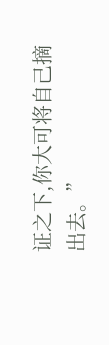证之下,你大可将自己摘出去。”